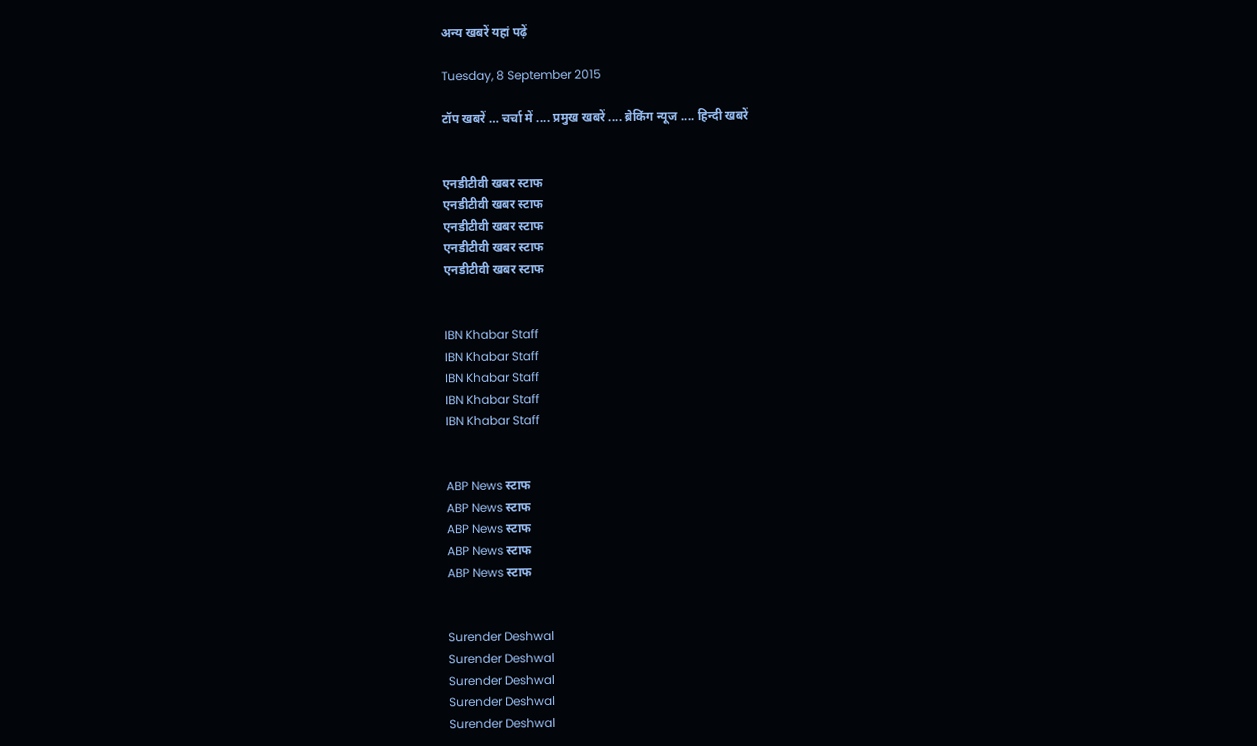अन्य खबरें यहां पढ़ें

Tuesday, 8 September 2015

टॉप खबरें … चर्चा में .... प्रमुख खबरें .... ब्रेकिंग न्यूज .... हिन्दी खबरें


एनडीटीवी खबर स्टाफ
एनडीटीवी खबर स्टाफ
एनडीटीवी खबर स्टाफ
एनडीटीवी खबर स्टाफ
एनडीटीवी खबर स्टाफ


IBN Khabar Staff
IBN Khabar Staff
IBN Khabar Staff
IBN Khabar Staff
IBN Khabar Staff


ABP News स्टाफ
ABP News स्टाफ
ABP News स्टाफ
ABP News स्टाफ
ABP News स्टाफ


Surender Deshwal
Surender Deshwal
Surender Deshwal
Surender Deshwal
Surender Deshwal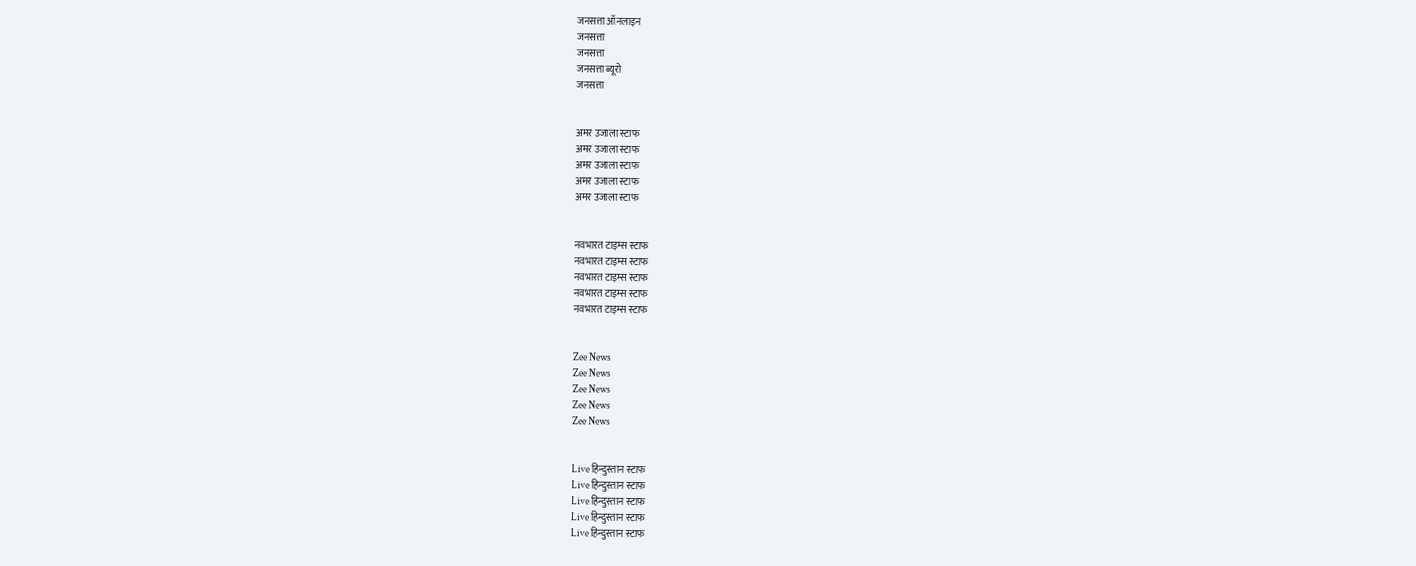जनसत्ता ऑनलाइन
जनसत्ता
जनसत्ता
जनसत्ता ब्यूरो
जनसत्ता


अमर उजाला स्टाफ
अमर उजाला स्टाफ
अमर उजाला स्टाफ
अमर उजाला स्टाफ
अमर उजाला स्टाफ


नवभारत टाइम्स स्टाफ
नवभारत टाइम्स स्टाफ
नवभारत टाइम्स स्टाफ
नवभारत टाइम्स स्टाफ
नवभारत टाइम्स स्टाफ


Zee News
Zee News
Zee News
Zee News
Zee News


Live हिन्दुस्तान स्टाफ
Live हिन्दुस्तान स्टाफ
Live हिन्दुस्तान स्टाफ
Live हिन्दुस्तान स्टाफ
Live हिन्दुस्तान स्टाफ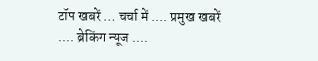टॉप खबरें … चर्चा में .... प्रमुख खबरें .... ब्रेकिंग न्यूज ....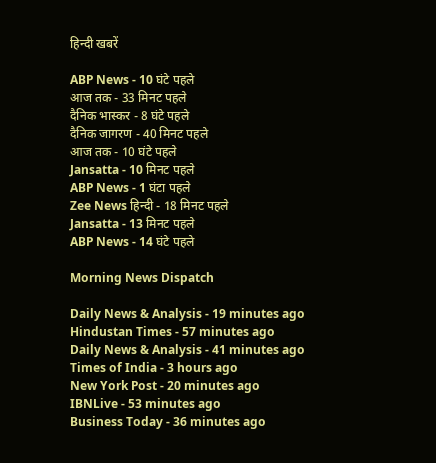हिन्दी खबरें

ABP News - 10 घंटे पहले
आज तक - 33 मिनट पहले
दैनिक भास्कर - 8 घंटे पहले
दैनिक जागरण - 40 मिनट पहले
आज तक - 10 घंटे पहले
Jansatta - 10 मिनट पहले
ABP News - 1 घंटा पहले
Zee News हिन्दी - 18 मिनट पहले
Jansatta - 13 मिनट पहले
ABP News - 14 घंटे पहले

Morning News Dispatch

Daily News & Analysis - 19 minutes ago
Hindustan Times - 57 minutes ago
Daily News & Analysis - 41 minutes ago
Times of India - 3 hours ago
New York Post - 20 minutes ago
IBNLive - 53 minutes ago
Business Today - 36 minutes ago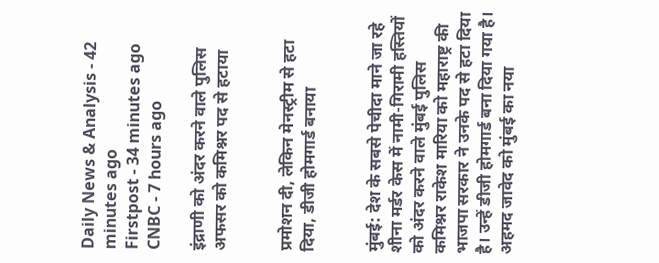Daily News & Analysis - 42 minutes ago
Firstpost - 34 minutes ago
CNBC - 7 hours ago

इंद्राणी को अंदर करने वाले पुलिस अफसर को कमिश्नर पद से हटाया


प्रमोशन दी, लेकिन मेनस्ट्रीम से हटा दिया, डीजी होमगार्ड बनाया


मुंबई: देश के सबसे पेचीदा माने जा रहे शीना मर्डर केस में नामी-गिरामी हस्तियों को अंदर करने वाले मुंबई पुलिस कमिश्नर राकेश मारिया को महाराष्ट्र की भाजपा सरकार ने उनके पद से हटा दिया है। उन्हें डीजी होमगार्ड बना दिया गया है। अहमद जावेद को मुंबई का नया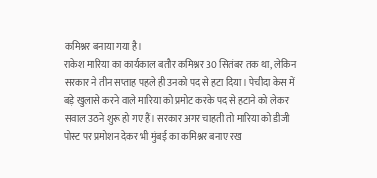कमिश्नर बनाया गया है।
राकेश मारिया का कार्यकाल बतौर कमिश्नर 30 सितंबर तक था, लेकिन सरकार ने तीन सप्ताह पहले ही उनको पद से हटा दिया। पेचीदा केस में बड़े खुलासे करने वाले मारिया को प्रमोट करके पद से हटाने को लेकर सवाल उठने शुरू हो गए हैं। सरकार अगर चाहती तो मारिया को डीजी पोस्ट पर प्रमोशन देकर भी मुंबई का कमिश्नर बनाए रख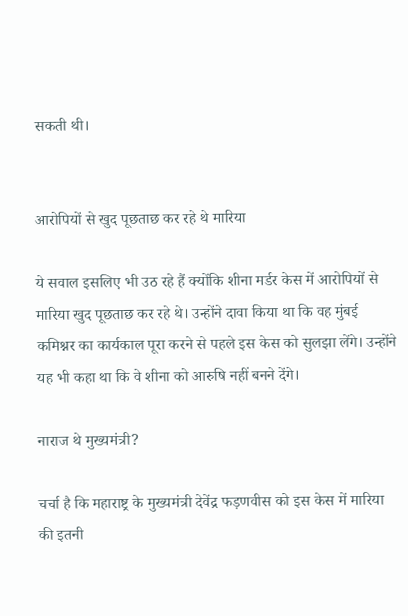सकती थी।


आरोपियों से खुद पूछताछ कर रहे थे मारिया

ये सवाल इसलिए भी उठ रहे हैं क्योंकि शीना मर्डर केस में आरोपियों से मारिया खुद पूछताछ कर रहे थे। उन्होंने दावा किया था कि वह मुंबई कमिश्नर का कार्यकाल पूरा करने से पहले इस केस को सुलझा लेंगे। उन्होंने यह भी कहा था कि वे शीना को आरुषि नहीं बनने देंगे।

नाराज थे मुख्यमंत्री?

चर्चा है कि महाराष्ट्र के मुख्यमंत्री देवेंद्र फड़णवीस को इस केस में मारिया की इतनी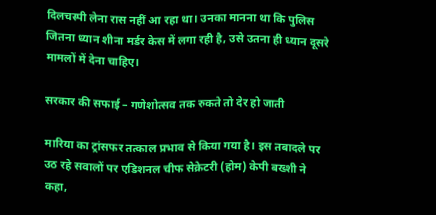दिलचस्पी लेना रास नहीं आ रहा था। उनका मानना था कि पुलिस जितना ध्यान शीना मर्डर केस में लगा रही है, उसे उतना ही ध्यान दूसरे मामलों में देना चाहिए।

सरकार की सफाई – गणेशोत्सव तक रुकते तो देर हो जाती

मारिया का ट्रांसफर तत्काल प्रभाव से किया गया है। इस तबादले पर उठ रहे सवालों पर एडिशनल चीफ सेक्रेटरी (होम) केपी बख्शी ने कहा,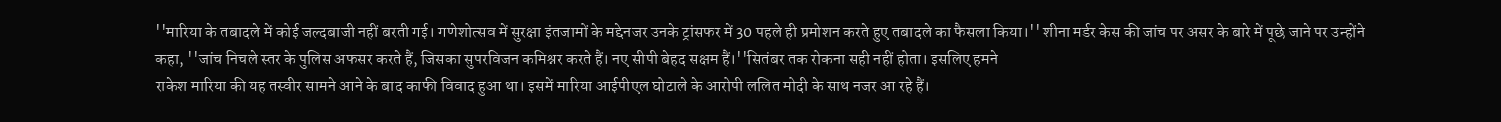''मारिया के तबादले में कोई जल्दबाजी नहीं बरती गई। गणेशोत्सव में सुरक्षा इंतजामों के मद्देनजर उनके ट्रांसफर में 30 पहले ही प्रमोशन करते हुए तबादले का फैसला किया।'' शीना मर्डर केस की जांच पर असर के बारे में पूछे जाने पर उन्होंने कहा, ''जांच निचले स्तर के पुलिस अफसर करते हैं, जिसका सुपरविजन कमिश्नर करते हैं। नए सीपी बेहद सक्षम हैं।''सितंबर तक रोकना सही नहीं होता। इसलिए हमने
राकेश मारिया की यह तस्वीर सामने आने के बाद काफी विवाद हुआ था। इसमें मारिया आईपीएल घोटाले के आरोपी ललित मोदी के साथ नजर आ रहे हैं।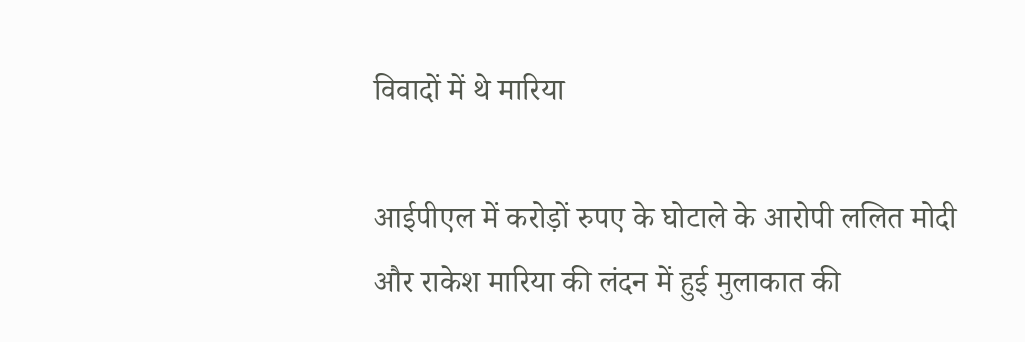विवादों में थे मारिया

आईपीएल में करोड़ों रुपए के घोटाले के आरोपी ललित मोदी और राकेश मारिया की लंदन में हुई मुलाकात की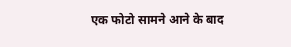एक फोटो सामने आने के बाद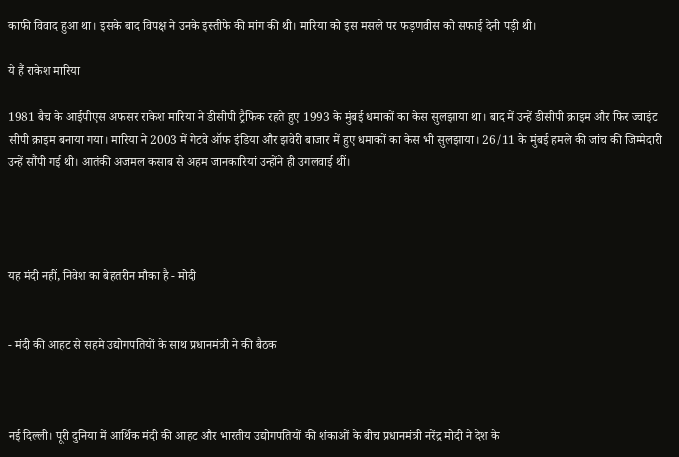काफी विवाद हुआ था। इसके बाद विपक्ष ने उनके इस्तीफे की मांग की थी। मारिया को इस मसले पर फड़णवीस को सफाई देनी पड़ी थी।

ये हैं राकेश मारिया

1981 बैच के आईपीएस अफसर राकेश मारिया ने डीसीपी ट्रैफिक रहते हुए 1993 के मुंबई धमाकों का केस सुलझाया था। बाद में उन्हें डीसीपी क्राइम और फिर ज्वाइंट सीपी क्राइम बनाया गया। मारिया ने 2003 में गेटवे ऑफ इंडिया और झवेरी बाजार में हुए धमाकों का केस भी सुलझाया। 26/11 के मुंबई हमले की जांच की जिम्मेदारी उन्हें सौंपी गई थी। आतंकी अजमल कसाब से अहम जानकारियां उन्होंने ही उगलवाई थीं।




यह मंदी नहीं, निवेश का बेहतरीन मौका है - मोदी


- मंदी की आहट से सहमे उद्योगपतियों के साथ प्रधानमंत्री ने की बैठक



नई दिल्ली। पूरी दुनिया में आर्थिक मंदी की आहट और भारतीय उद्योगपतियों की शंकाओं के बीच प्रधानमंत्री नरेंद्र मोदी ने देश के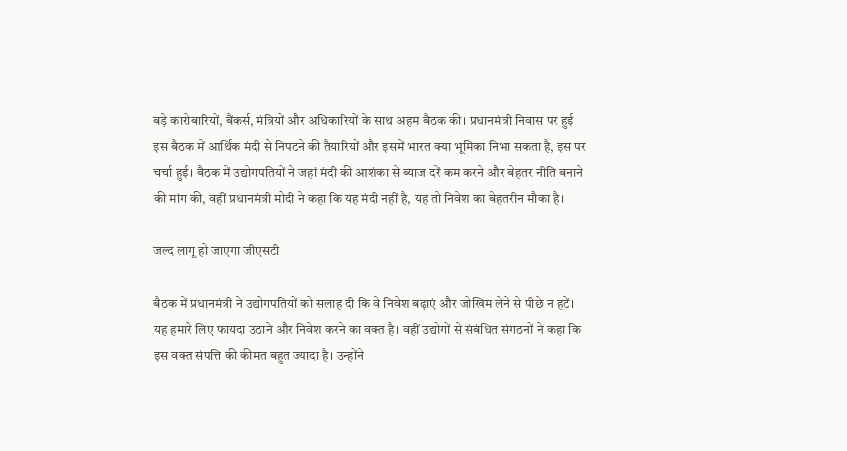बड़े कारोबारियों, बैंकर्स, मंत्रियों और अधिकारियों के साथ अहम बैठक की। प्रधानमंत्री निवास पर हुई इस बैठक में आर्थिक मंदी से निपटने की तैयारियों और इसमें भारत क्या भूमिका निभा सकता है, इस पर चर्चा हुई। बैठक में उद्योगपतियों ने जहां मंदी की आशंका से ब्याज दरें कम करने और बेहतर नीति बनाने की मांग की, वहीं प्रधानमंत्री मोदी ने कहा कि यह मंदी नहीं है, यह तो निवेश का बेहतरीन मौका है।

जल्द लागू हो जाएगा जीएसटी

बैठक में प्रधानमंत्री ने उद्योगपतियों को सलाह दी कि वे निवेश बढ़ाएं और जोखिम लेने से पीछे न हटें। यह हमारे लिए फायदा उठाने और निवेश करने का वक्त है। वहीं उद्योगों से संबंधित संगठनों ने कहा कि इस वक्त संपत्ति की कीमत बहुत ज्यादा है। उन्होंने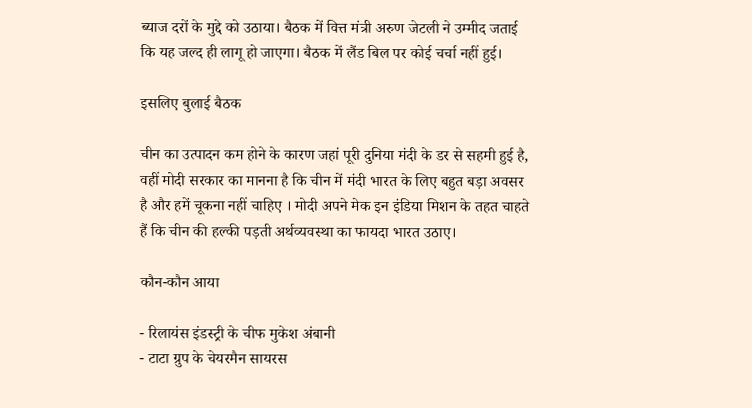ब्याज दरों के मुद्दे को उठाया। बैठक में वित्त मंत्री अरुण जेटली ने उम्मीद जताई कि यह जल्द ही लागू हो जाएगा। बैठक में लैंड बिल पर कोई चर्चा नहीं हुई।

इसलिए बुलाई बैठक

चीन का उत्पादन कम होने के कारण जहां पूरी दुनिया मंदी के डर से सहमी हुई है, वहीं मोदी सरकार का मानना है कि चीन में मंदी भारत के लिए बहुत बड़ा अवसर है और हमें चूकना नहीं चाहिए । मोदी अपने मेक इन इंडिया मिशन के तहत चाहते हैं कि चीन की हल्की पड़ती अर्थव्यवस्था का फायदा भारत उठाए।

कौन-कौन आया

- रिलायंस इंडस्ट्री के चीफ मुकेश अंबानी
- टाटा ग्रुप के चेयरमैन सायरस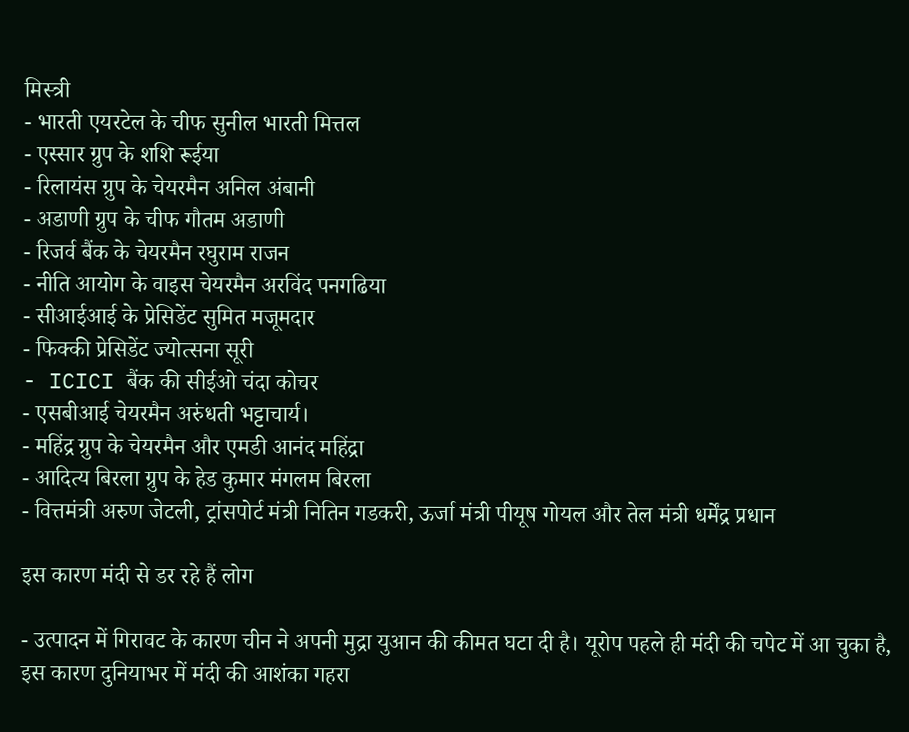मिस्त्री
- भारती एयरटेल के चीफ सुनील भारती मित्तल
- एस्सार ग्रुप के शशि रूईया
- रिलायंस ग्रुप के चेयरमैन अनिल अंबानी
- अडाणी ग्रुप के चीफ गौतम अडाणी
- रिजर्व बैंक के चेयरमैन रघुराम राजन
- नीति आयोग के वाइस चेयरमैन अरविंद पनगढिया
- सीआईआई के प्रेसिडेंट सुमित मजूमदार
- फिक्की प्रेसिडेंट ज्योत्सना सूरी
- ICICI बैंक की सीईओ चंदा कोचर
- एसबीआई चेयरमैन अरुंधती भट्टाचार्य।
- महिंद्र ग्रुप के चेयरमैन और एमडी आनंद महिंद्रा
- आदित्य बिरला ग्रुप के हेड कुमार मंगलम बिरला
- वित्तमंत्री अरुण जेटली, ट्रांसपोर्ट मंत्री नितिन गडकरी, ऊर्जा मंत्री पीयूष गोयल और तेल मंत्री धर्मेंद्र प्रधान

इस कारण मंदी से डर रहे हैं लोग

- उत्पादन में गिरावट के कारण चीन ने अपनी मुद्रा युआन की कीमत घटा दी है। यूरोप पहले ही मंदी की चपेट में आ चुका है, इस कारण दुनियाभर में मंदी की आशंका गहरा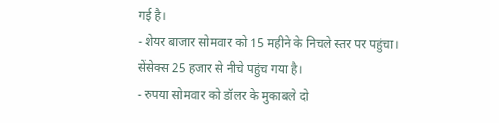गई है।
- शेयर बाजार सोमवार को 15 महीने के निचले स्तर पर पहुंचा। सेंसेक्स 25 हजार से नीचे पहुंच गया है।
- रुपया सोमवार को डॉलर के मुकाबले दो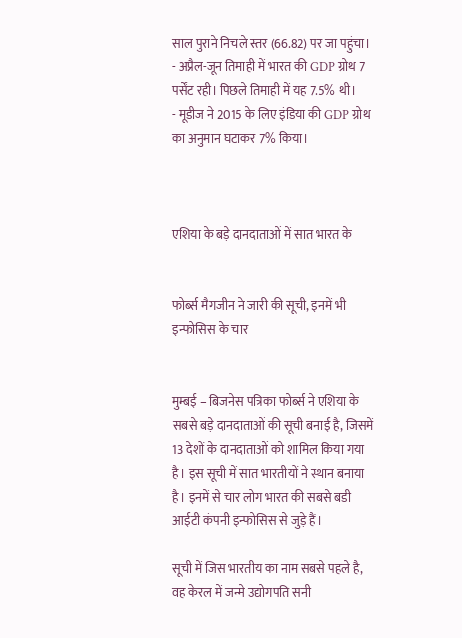साल पुराने निचले स्तर (66.82) पर जा पहुंचा।
- अप्रैल-जून तिमाही में भारत की GDP ग्रोथ 7 पर्सेंट रही। पिछले तिमाही में यह 7.5% थी।
- मूडीज ने 2015 के लिए इंडिया की GDP ग्रोथ का अनुमान घटाकर 7% किया।



एशिया के बड़े दानदाताओं में सात भारत के


फोर्ब्स मैगजीन ने जारी की सूची, इनमें भी इन्फोसिस के चार


मुम्बई – बिजनेस पत्रिका फोर्ब्स ने एशिया के सबसे बड़े दानदाताओं की सूची बनाई है, जिसमें 13 देशों के दानदाताओं को शामिल किया गया है। इस सूची में सात भारतीयों ने स्थान बनाया है। इनमें से चार लोग भारत की सबसे बडी आईटी कंपनी इन्फोसिस से जुड़े हैं।

सूची में जिस भारतीय का नाम सबसे पहले है, वह केरल में जन्मे उद्योगपति सनी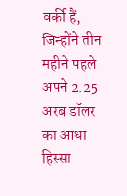वर्की हैं, जिन्होंने तीन महीने पहले अपने 2.25 अरब डॉलर का आधा हिस्सा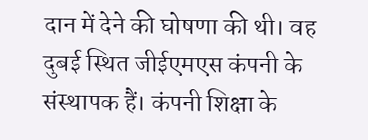दान में देने की घोषणा की थी। वह दुबई स्थित जीईएमएस कंपनी के संस्थापक हैं। कंपनी शिक्षा के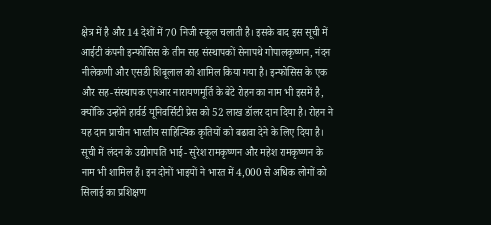क्षेत्र में है और 14 देशों में 70 निजी स्कूल चलाती है। इसके बाद इस सूची में आईटी कंपनी इन्फोसिस के तीन सह संस्थापकों सेनापथे गोपालकृष्णन, नंदन नीलेकणी और एसडी शिबूलाल को शामिल किया गया है। इन्फोसिस के एक और सह-संस्थापक एनआर नारायणमूर्ति के बेटे रोहन का नाम भी इसमें है, क्योंकि उन्होंने हार्वर्ड यूनिवर्सिटी प्रेस को 52 लाख डॉलर दान दिया है। रोहन ने यह दान प्राचीन भारतीय साहित्यिक कृतियों को बढावा देने के लिए दिया है। सूची में लंदन के उद्योगपति भाई- सुरेश रामकृष्णन और महेश रामकृष्णन के नाम भी शामिल हैं। इन दोनों भाइयों ने भारत में 4,000 से अधिक लोगों को सिलाई का प्रशिक्षण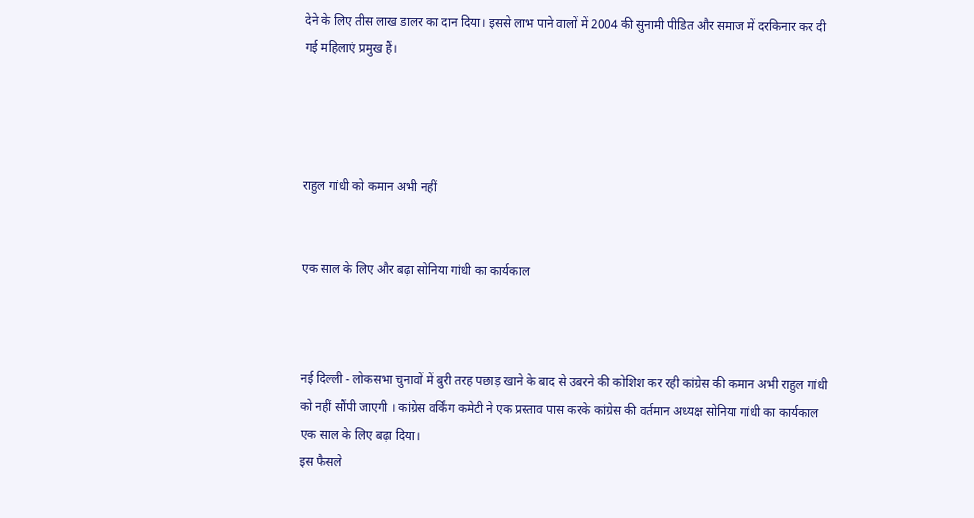देने के लिए तीस लाख डालर का दान दिया। इससे लाभ पाने वालों में 2004 की सुनामी पीडित और समाज में दरकिनार कर दी गई महिलाएं प्रमुख हैं।




राहुल गांधी को कमान अभी नहीं


एक साल के लिए और बढ़ा सोनिया गांधी का कार्यकाल



नई दिल्ली - लोकसभा चुनावों में बुरी तरह पछाड़ खाने के बाद से उबरने की कोशिश कर रही कांग्रेस की कमान अभी राहुल गांधी को नहीं सौंपी जाएगी । कांग्रेस वर्किंग कमेटी ने एक प्रस्ताव पास करके कांग्रेस की वर्तमान अध्यक्ष सोनिया गांधी का कार्यकाल एक साल के लिए बढ़ा दिया।
इस फैसले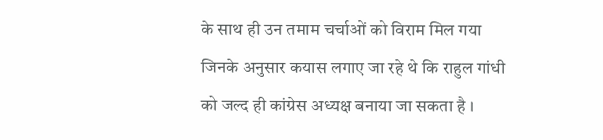के साथ ही उन तमाम चर्चाओं को विराम मिल गया जिनके अनुसार कयास लगाए जा रहे थे कि राहुल गांधी को जल्द ही कांग्रेस अध्यक्ष बनाया जा सकता है ।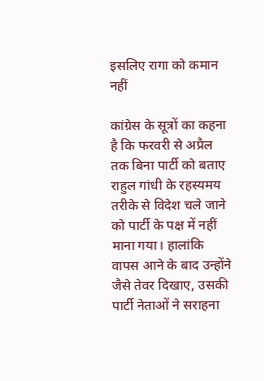इसलिए रागा को कमान नहीं

कांग्रेस के सूत्रों का कहना है कि फरवरी से अप्रैल तक बिना पार्टी को बताए राहुल गांधी के रहस्यमय तरीके से विदेश चले जाने को पार्टी के पक्ष में नहीं माना गया। हालांकि वापस आने के बाद उन्होंने जैसे तेवर दिखाए, उसकी पार्टी नेताओं ने सराहना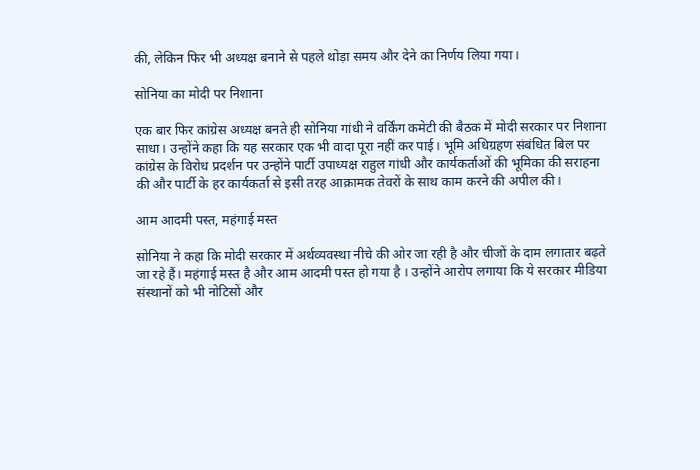की, लेकिन फिर भी अध्यक्ष बनाने से पहले थोड़ा समय और देने का निर्णय लिया गया।

सोनिया का मोदी पर निशाना

एक बार फिर कांग्रेस अध्यक्ष बनते ही सोनिया गांधी ने वर्किंग कमेटी की बैठक में मोदी सरकार पर निशाना साधा। उन्होंने कहा कि यह सरकार एक भी वादा पूरा नहीं कर पाई। भूमि अधिग्रहण संबंधित बिल पर कांग्रेस के विरोध प्रदर्शन पर उन्होंने पार्टी उपाध्यक्ष राहुल गांधी और कार्यकर्ताओं की भूमिका की सराहना की और पार्टी के हर कार्यकर्ता से इसी तरह आक्रामक तेवरों के साथ काम करने की अपील की।

आम आदमी पस्त, महंगाई मस्त

सोनिया ने कहा कि मोदी सरकार में अर्थव्यवस्था नीचे की ओर जा रही है और चीजों के दाम लगातार बढ़ते जा रहे हैं। महंगाई मस्त है और आम आदमी पस्त हो गया है । उन्होंने आरोप लगाया कि ये सरकार मीडिया संस्थानों को भी नोटिसों और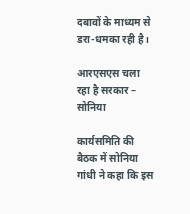दबावों के माध्यम से डरा-धमका रही है।

आरएसएस चला रहा है सरकार – सोनिया

कार्यसमिति की बैठक में सोनिया गांधी ने कहा कि इस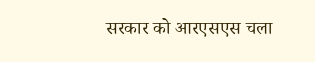सरकार को आरएसएस चला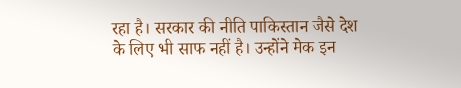रहा है। सरकार की नीति पाकिस्तान जैसे देश के लिए भी साफ नहीं है। उन्होंने मेक इन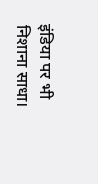इंडिया पर भी निशाना साधा।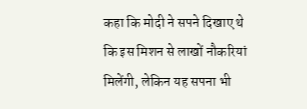कहा कि मोदी ने सपने दिखाए थे कि इस मिशन से लाखों नौकरियां मिलेंगी, लेकिन यह सपना भी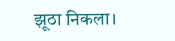झूठा निकला।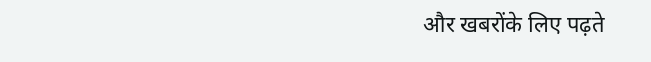और खबरोंके लिए पढ़ते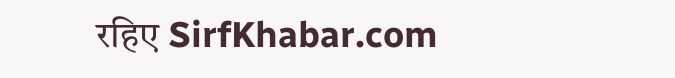रहिए SirfKhabar.com